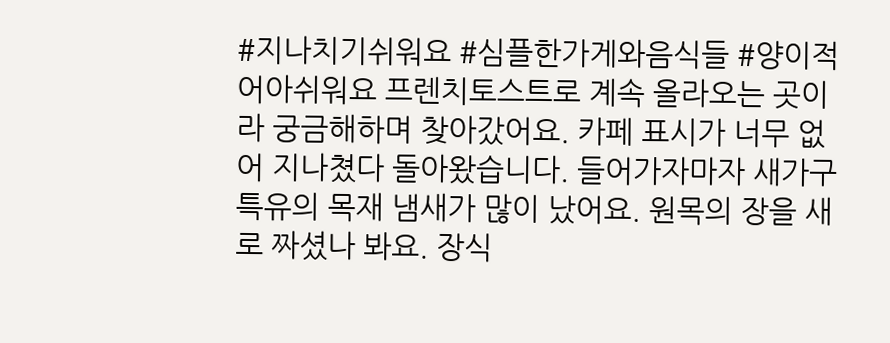#지나치기쉬워요 #심플한가게와음식들 #양이적어아쉬워요 프렌치토스트로 계속 올라오는 곳이라 궁금해하며 찾아갔어요. 카페 표시가 너무 없어 지나쳤다 돌아왔습니다. 들어가자마자 새가구 특유의 목재 냄새가 많이 났어요. 원목의 장을 새로 짜셨나 봐요. 장식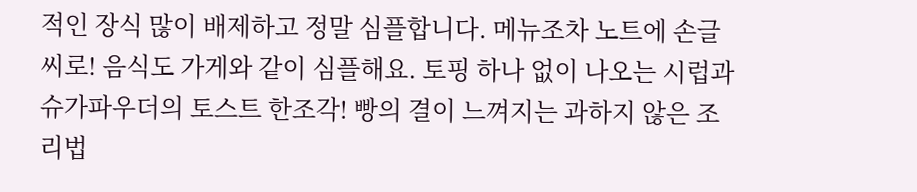적인 장식 많이 배제하고 정말 심플합니다. 메뉴조차 노트에 손글씨로! 음식도 가게와 같이 심플해요. 토핑 하나 없이 나오는 시럽과 슈가파우더의 토스트 한조각! 빵의 결이 느껴지는 과하지 않은 조리법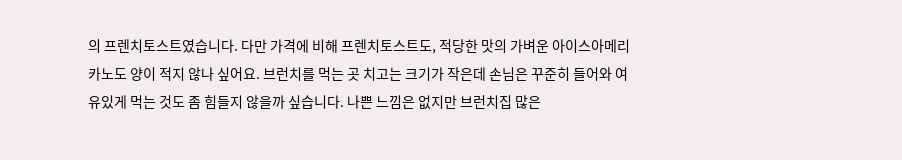의 프렌치토스트였습니다. 다만 가격에 비해 프렌치토스트도, 적당한 맛의 가벼운 아이스아메리카노도 양이 적지 않나 싶어요. 브런치를 먹는 곳 치고는 크기가 작은데 손님은 꾸준히 들어와 여유있게 먹는 것도 좀 힘들지 않을까 싶습니다. 나쁜 느낌은 없지만 브런치집 많은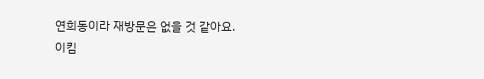연희동이라 재방문은 없을 것 같아요.
이킴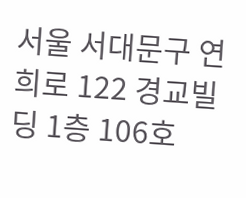서울 서대문구 연희로 122 경교빌딩 1층 106호